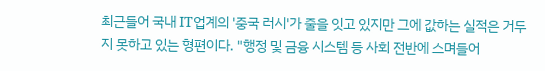최근들어 국내 IT업계의 '중국 러시'가 줄을 잇고 있지만 그에 값하는 실적은 거두지 못하고 있는 형편이다. "행정 및 금융 시스템 등 사회 전반에 스며들어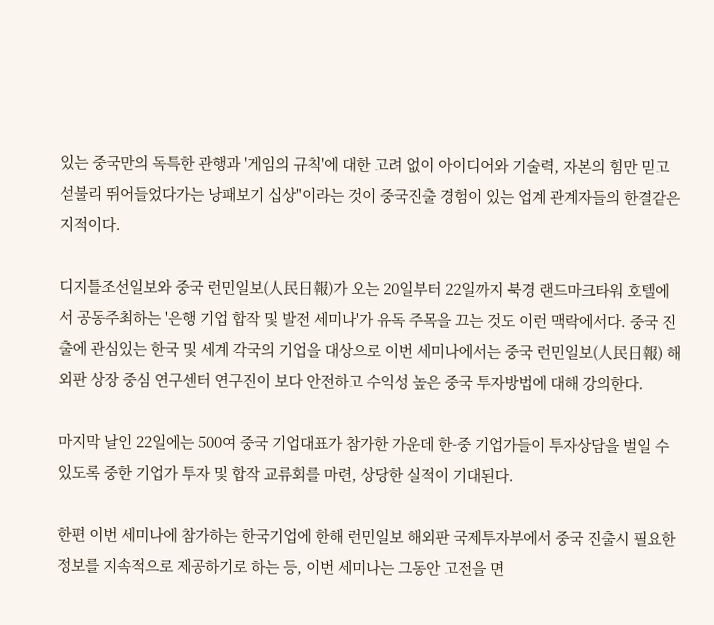있는 중국만의 독특한 관행과 '게임의 규칙'에 대한 고려 없이 아이디어와 기술력, 자본의 힘만 믿고 섣불리 뛰어들었다가는 낭패보기 십상"이라는 것이 중국진출 경험이 있는 업계 관계자들의 한결같은 지적이다.

디지틀조선일보와 중국 런민일보(人民日報)가 오는 20일부터 22일까지 북경 랜드마크타워 호텔에서 공동주최하는 '은행 기업 합작 및 발전 세미나'가 유독 주목을 끄는 것도 이런 맥락에서다. 중국 진출에 관심있는 한국 및 세계 각국의 기업을 대상으로 이번 세미나에서는 중국 런민일보(人民日報) 해외판 상장 중심 연구센터 연구진이 보다 안전하고 수익성 높은 중국 투자방법에 대해 강의한다.

마지막 날인 22일에는 500여 중국 기업대표가 참가한 가운데 한-중 기업가들이 투자상담을 벌일 수 있도록 중한 기업가 투자 및 합작 교류회를 마련, 상당한 실적이 기대된다.

한편 이번 세미나에 참가하는 한국기업에 한해 런민일보 해외판 국제투자부에서 중국 진출시 필요한 정보를 지속적으로 제공하기로 하는 등, 이번 세미나는 그동안 고전을 면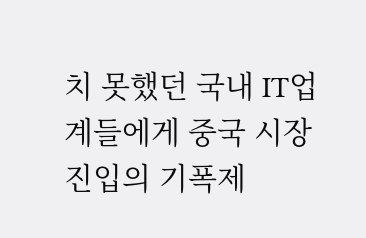치 못했던 국내 IT업계들에게 중국 시장 진입의 기폭제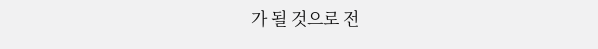가 될 것으로 전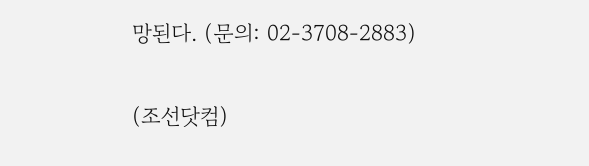망된다. (문의: 02-3708-2883)

(조선닷컴)